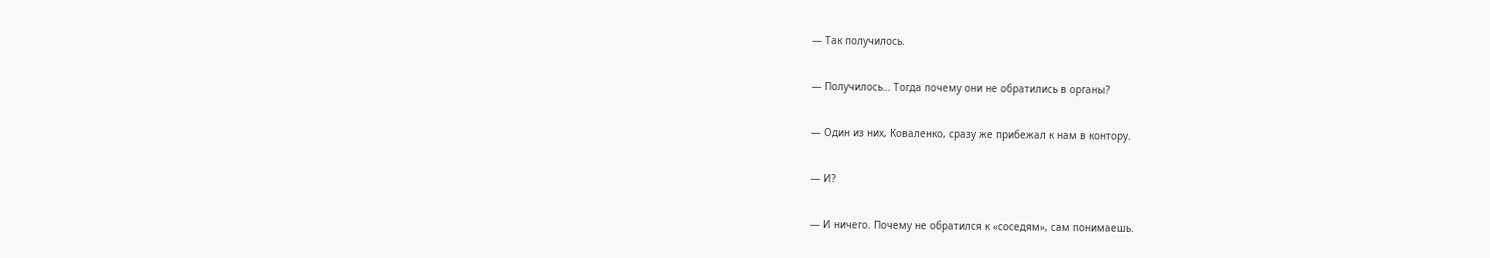— Так получилось.

— Получилось… Тогда почему они не обратились в органы?

— Один из них, Коваленко, сразу же прибежал к нам в контору.

— И?

— И ничего. Почему не обратился к «соседям», сам понимаешь.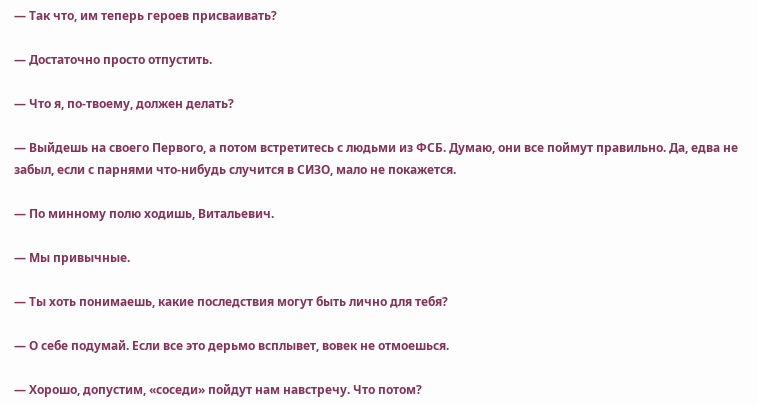— Так что, им теперь героев присваивать?

— Достаточно просто отпустить.

— Что я, по-твоему, должен делать?

— Выйдешь на своего Первого, а потом встретитесь с людьми из ФСБ. Думаю, они все поймут правильно. Да, едва не забыл, если с парнями что-нибудь случится в СИЗО, мало не покажется.

— По минному полю ходишь, Витальевич.

— Мы привычные.

— Ты хоть понимаешь, какие последствия могут быть лично для тебя?

— О себе подумай. Если все это дерьмо всплывет, вовек не отмоешься.

— Хорошо, допустим, «соседи» пойдут нам навстречу. Что потом?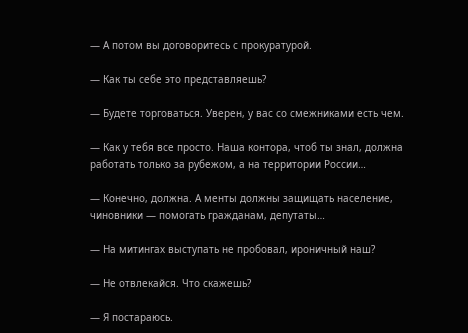— А потом вы договоритесь с прокуратурой.

— Как ты себе это представляешь?

— Будете торговаться. Уверен, у вас со смежниками есть чем.

— Как у тебя все просто. Наша контора, чтоб ты знал, должна работать только за рубежом, а на территории России…

— Конечно, должна. А менты должны защищать население, чиновники — помогать гражданам, депутаты…

— На митингах выступать не пробовал, ироничный наш?

— Не отвлекайся. Что скажешь?

— Я постараюсь.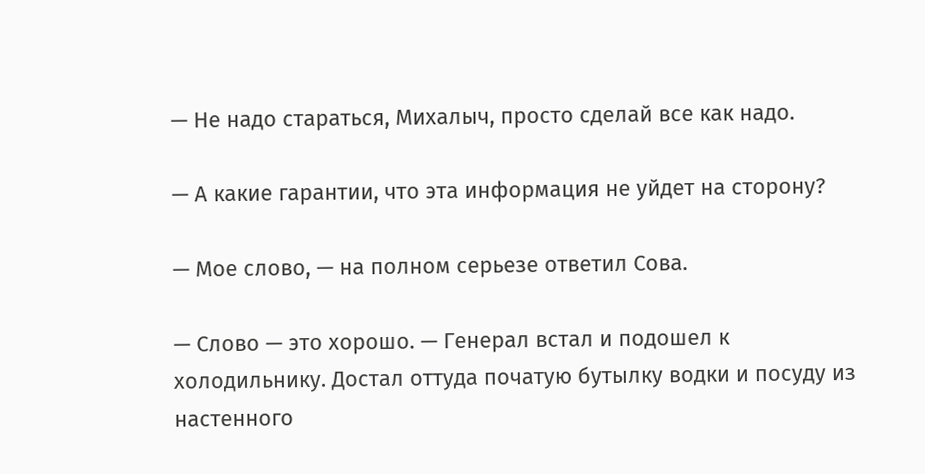— Не надо стараться, Михалыч, просто сделай все как надо.

— А какие гарантии, что эта информация не уйдет на сторону?

— Мое слово, — на полном серьезе ответил Сова.

— Слово — это хорошо. — Генерал встал и подошел к холодильнику. Достал оттуда початую бутылку водки и посуду из настенного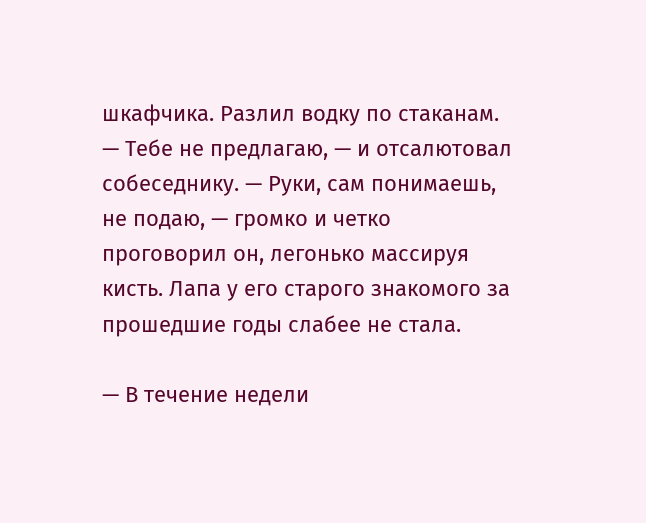шкафчика. Разлил водку по стаканам. — Тебе не предлагаю, — и отсалютовал собеседнику. — Руки, сам понимаешь, не подаю, — громко и четко проговорил он, легонько массируя кисть. Лапа у его старого знакомого за прошедшие годы слабее не стала.

— В течение недели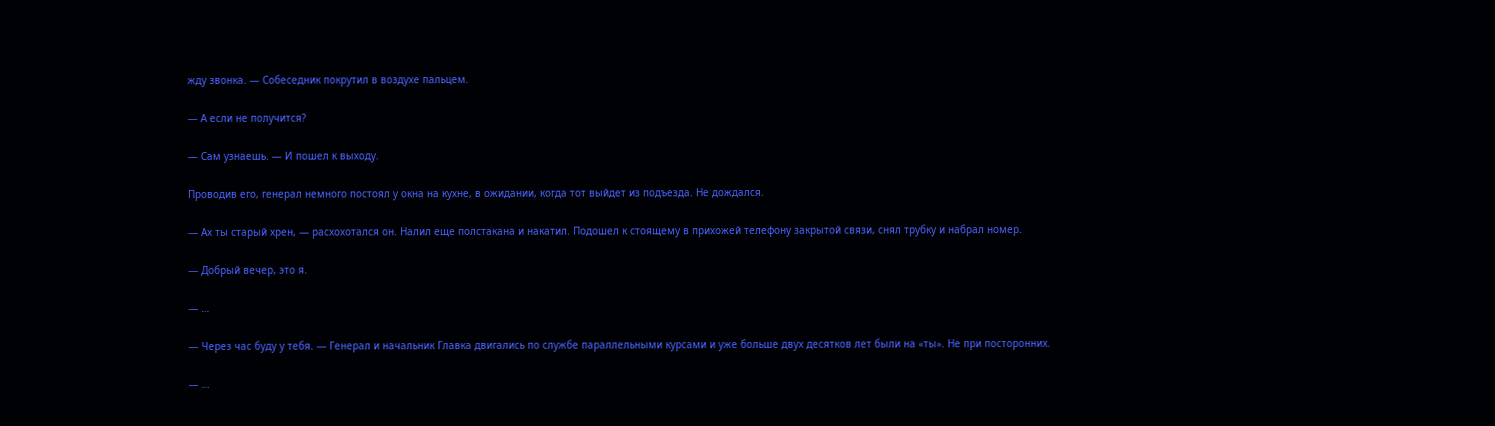жду звонка. — Собеседник покрутил в воздухе пальцем.

— А если не получится?

— Сам узнаешь. — И пошел к выходу.

Проводив его, генерал немного постоял у окна на кухне, в ожидании, когда тот выйдет из подъезда. Не дождался.

— Ах ты старый хрен, — расхохотался он. Налил еще полстакана и накатил. Подошел к стоящему в прихожей телефону закрытой связи, снял трубку и набрал номер.

— Добрый вечер, это я.

— …

— Через час буду у тебя. — Генерал и начальник Главка двигались по службе параллельными курсами и уже больше двух десятков лет были на «ты». Не при посторонних.

— …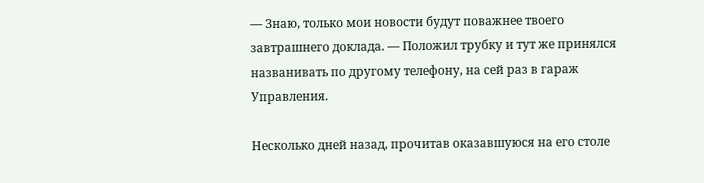— Знаю, только мои новости будут поважнее твоего завтрашнего доклада. — Положил трубку и тут же принялся названивать по другому телефону, на сей раз в гараж Управления.

Несколько дней назад, прочитав оказавшуюся на его столе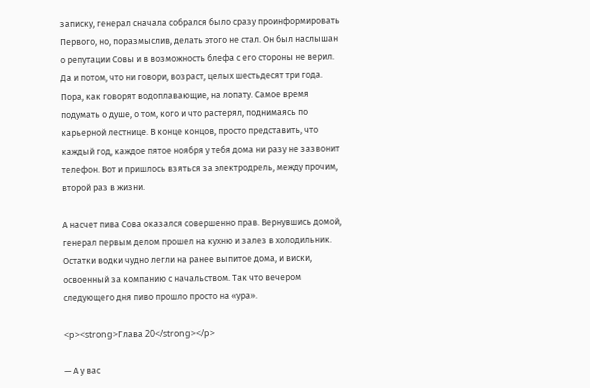записку, генерал сначала собрался было сразу проинформировать Первого, но, поразмыслив, делать этого не стал. Он был наслышан о репутации Совы и в возможность блефа с его стороны не верил. Да и потом, что ни говори, возраст, целых шестьдесят три года. Пора, как говорят водоплавающие, на лопату. Самое время подумать о душе, о том, кого и что растерял, поднимаясь по карьерной лестнице. В конце концов, просто представить, что каждый год, каждое пятое ноября у тебя дома ни разу не зазвонит телефон. Вот и пришлось взяться за электродрель, между прочим, второй раз в жизни.

А насчет пива Сова оказался совершенно прав. Вернувшись домой, генерал первым делом прошел на кухню и залез в холодильник. Остатки водки чудно легли на ранее выпитое дома, и виски, освоенный за компанию с начальством. Так что вечером следующего дня пиво прошло просто на «ура».

<p><strong>Глава 20</strong></p>

— А у вас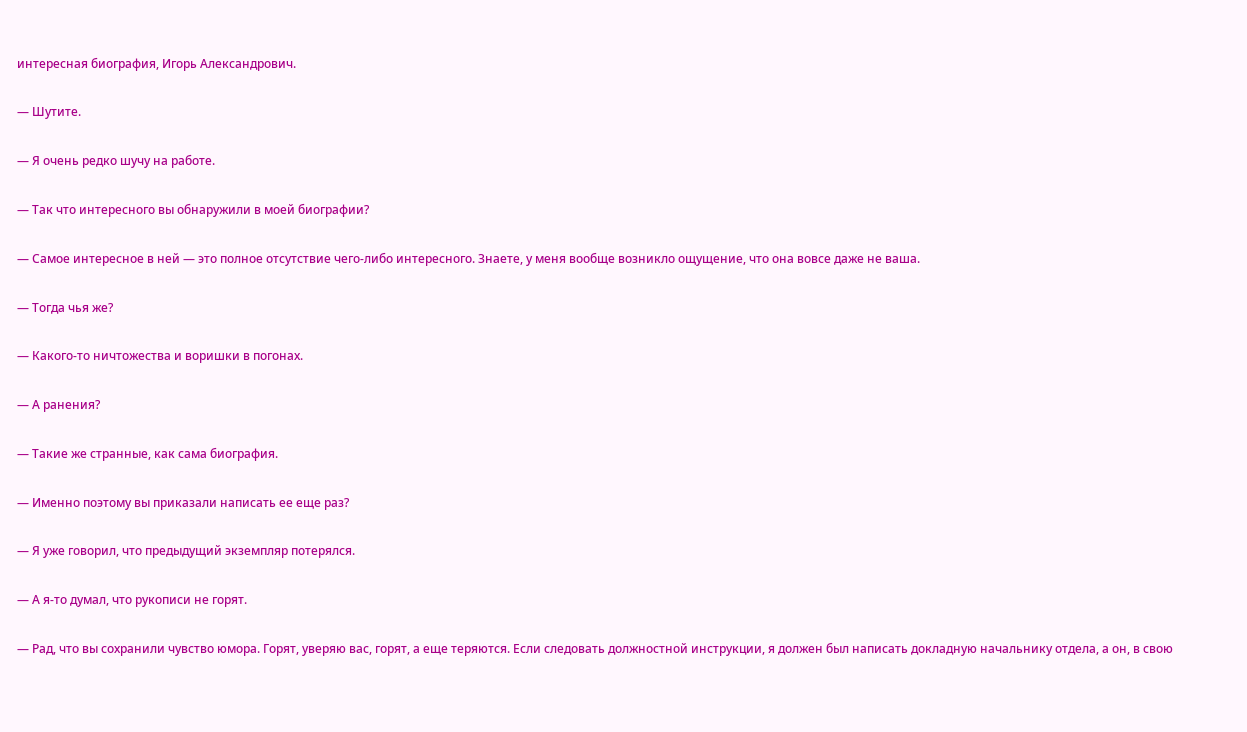интересная биография, Игорь Александрович.

— Шутите.

— Я очень редко шучу на работе.

— Так что интересного вы обнаружили в моей биографии?

— Самое интересное в ней — это полное отсутствие чего-либо интересного. Знаете, у меня вообще возникло ощущение, что она вовсе даже не ваша.

— Тогда чья же?

— Какого-то ничтожества и воришки в погонах.

— А ранения?

— Такие же странные, как сама биография.

— Именно поэтому вы приказали написать ее еще раз?

— Я уже говорил, что предыдущий экземпляр потерялся.

— А я-то думал, что рукописи не горят.

— Рад, что вы сохранили чувство юмора. Горят, уверяю вас, горят, а еще теряются. Если следовать должностной инструкции, я должен был написать докладную начальнику отдела, а он, в свою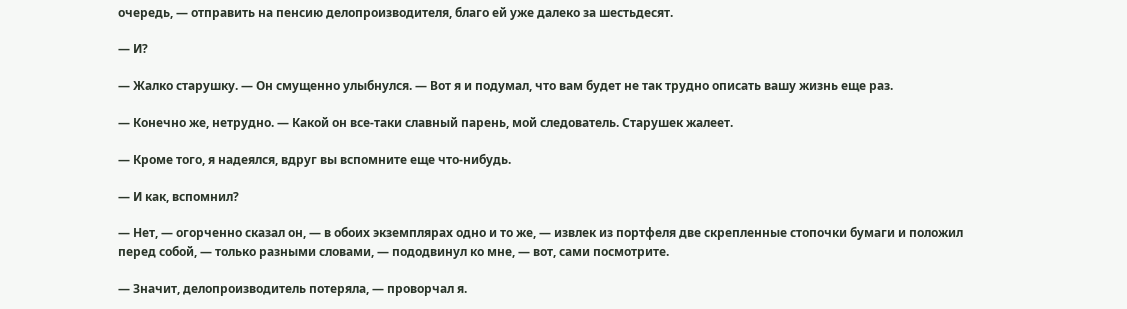очередь, — отправить на пенсию делопроизводителя, благо ей уже далеко за шестьдесят.

— И?

— Жалко старушку. — Он смущенно улыбнулся. — Вот я и подумал, что вам будет не так трудно описать вашу жизнь еще раз.

— Конечно же, нетрудно. — Какой он все-таки славный парень, мой следователь. Старушек жалеет.

— Кроме того, я надеялся, вдруг вы вспомните еще что-нибудь.

— И как, вспомнил?

— Нет, — огорченно сказал он, — в обоих экземплярах одно и то же, — извлек из портфеля две скрепленные стопочки бумаги и положил перед собой, — только разными словами, — пододвинул ко мне, — вот, сами посмотрите.

— Значит, делопроизводитель потеряла, — проворчал я.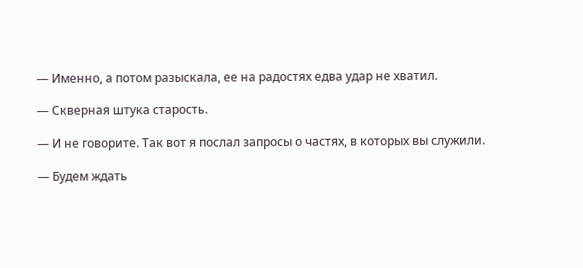— Именно, а потом разыскала, ее на радостях едва удар не хватил.

— Скверная штука старость.

— И не говорите. Так вот я послал запросы о частях, в которых вы служили.

— Будем ждать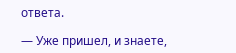ответа.

— Уже пришел, и знаете,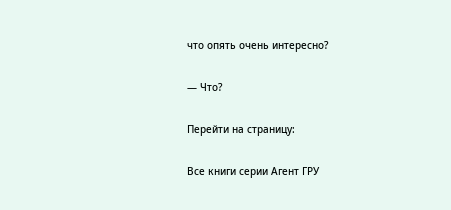что опять очень интересно?

— Что?

Перейти на страницу:

Все книги серии Агент ГРУ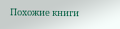Похожие книги